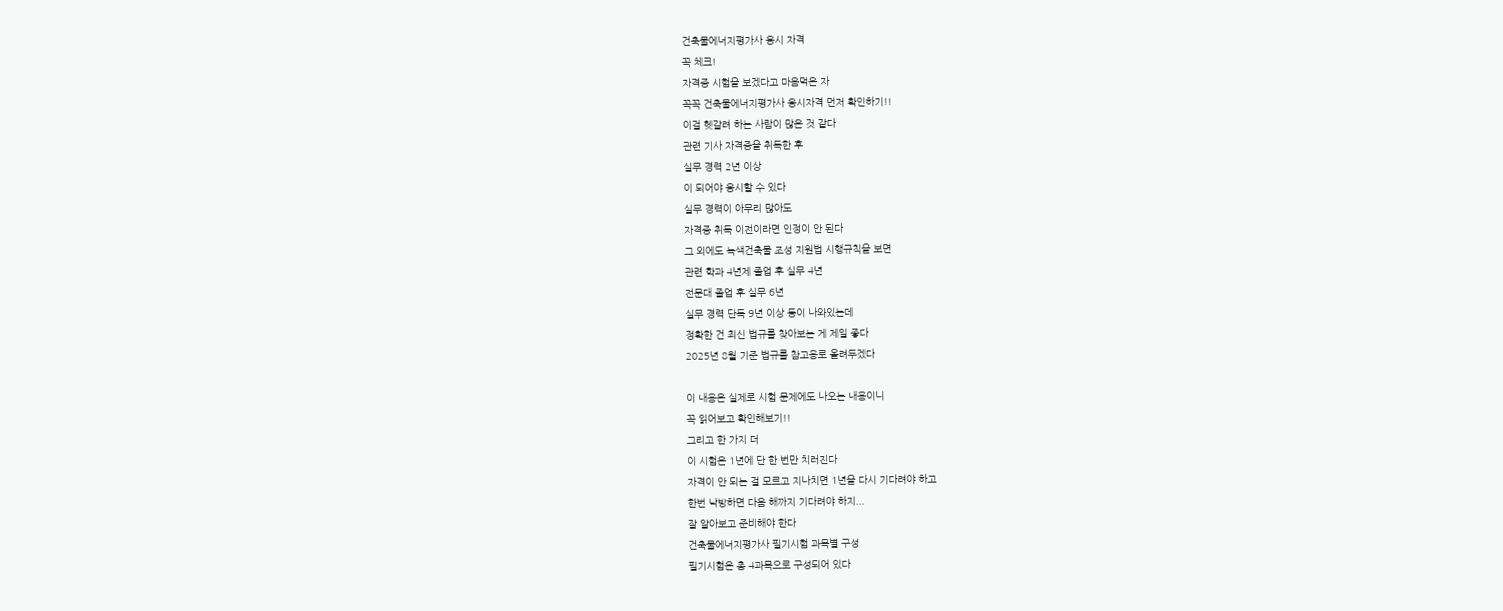건축물에너지평가사 응시 자격
꼭 체크!
자격증 시험을 보겠다고 마음먹은 자
꼭꼭 건축물에너지평가사 응시자격 먼저 확인하기!!
이걸 헷갈려 하는 사람이 많은 것 같다
관련 기사 자격증을 취득한 후
실무 경력 2년 이상
이 되어야 응시할 수 있다
실무 경력이 아무리 많아도
자격증 취득 이전이라면 인정이 안 된다
그 외에도 녹색건축물 조성 지원법 시행규칙을 보면
관련 학과 4년제 졸업 후 실무 4년
전문대 졸업 후 실무 6년
실무 경력 단독 9년 이상 등이 나와있는데
정확한 건 최신 법규를 찾아보는 게 제일 좋다
2025년 8월 기준 법규를 참고용로 올려두겠다

이 내용은 실제로 시험 문제에도 나오는 내용이니
꼭 읽어보고 확인해보기!!
그리고 한 가지 더
이 시험은 1년에 단 한 번만 치러진다
자격이 안 되는 걸 모르고 지나치면 1년을 다시 기다려야 하고
한번 낙방하면 다음 해까지 기다려야 하지...
잘 알아보고 준비해야 한다
건축물에너지평가사 필기시험 과목별 구성
필기시험은 총 4과목으로 구성되어 있다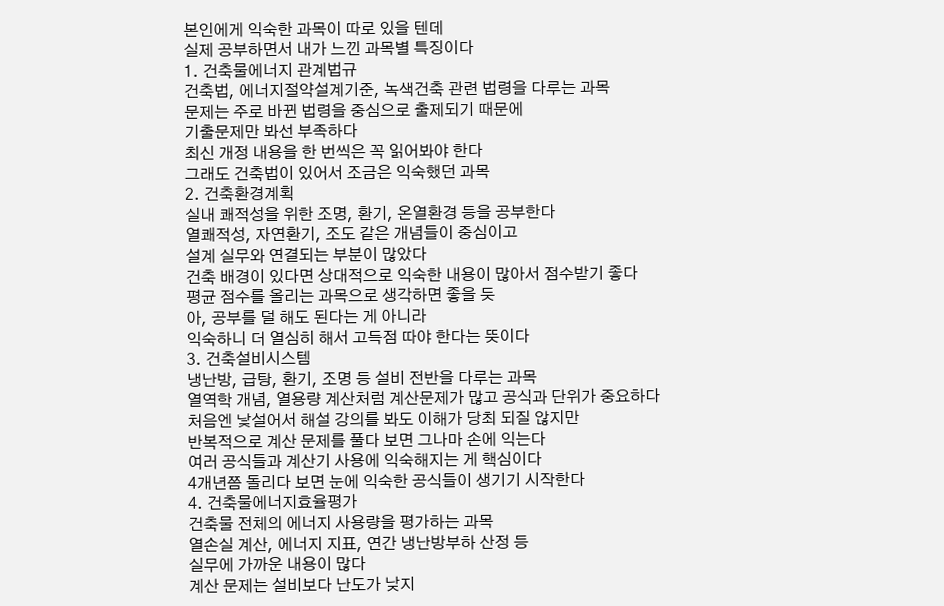본인에게 익숙한 과목이 따로 있을 텐데
실제 공부하면서 내가 느낀 과목별 특징이다
1. 건축물에너지 관계법규
건축법, 에너지절약설계기준, 녹색건축 관련 법령을 다루는 과목
문제는 주로 바뀐 법령을 중심으로 출제되기 때문에
기출문제만 봐선 부족하다
최신 개정 내용을 한 번씩은 꼭 읽어봐야 한다
그래도 건축법이 있어서 조금은 익숙했던 과목
2. 건축환경계획
실내 쾌적성을 위한 조명, 환기, 온열환경 등을 공부한다
열쾌적성, 자연환기, 조도 같은 개념들이 중심이고
설계 실무와 연결되는 부분이 많았다
건축 배경이 있다면 상대적으로 익숙한 내용이 많아서 점수받기 좋다
평균 점수를 올리는 과목으로 생각하면 좋을 듯
아, 공부를 덜 해도 된다는 게 아니라
익숙하니 더 열심히 해서 고득점 따야 한다는 뜻이다
3. 건축설비시스템
냉난방, 급탕, 환기, 조명 등 설비 전반을 다루는 과목
열역학 개념, 열용량 계산처럼 계산문제가 많고 공식과 단위가 중요하다
처음엔 낯설어서 해설 강의를 봐도 이해가 당최 되질 않지만
반복적으로 계산 문제를 풀다 보면 그나마 손에 익는다
여러 공식들과 계산기 사용에 익숙해지는 게 핵심이다
4개년쯤 돌리다 보면 눈에 익숙한 공식들이 생기기 시작한다
4. 건축물에너지효율평가
건축물 전체의 에너지 사용량을 평가하는 과목
열손실 계산, 에너지 지표, 연간 냉난방부하 산정 등
실무에 가까운 내용이 많다
계산 문제는 설비보다 난도가 낮지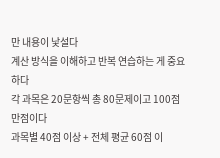만 내용이 낯설다
계산 방식을 이해하고 반복 연습하는 게 중요하다
각 과목은 20문항씩 총 80문제이고 100점 만점이다
과목별 40점 이상 + 전체 평균 60점 이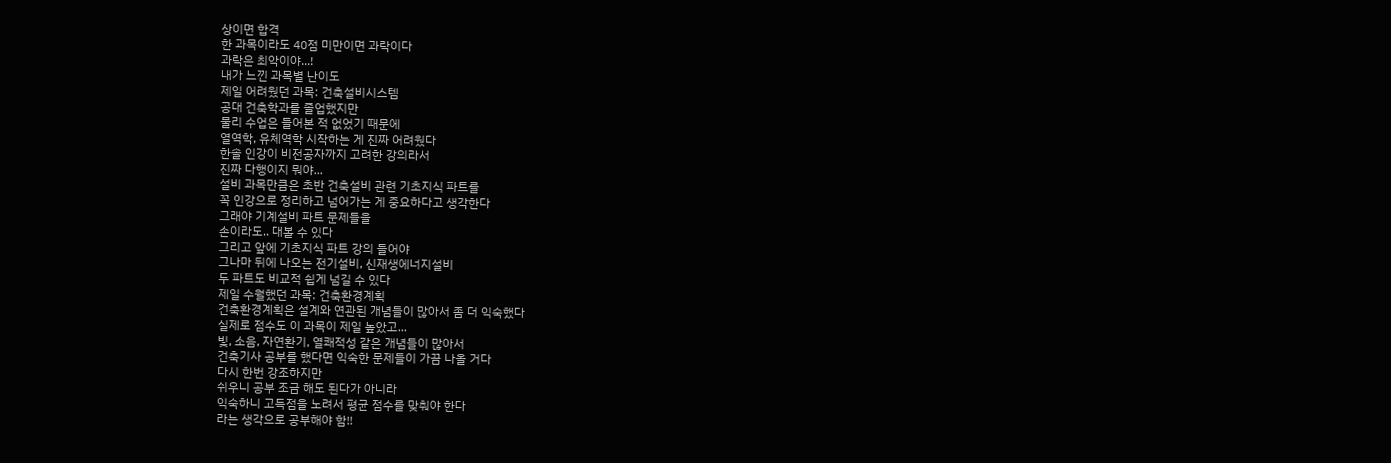상이면 합격
한 과목이라도 40점 미만이면 과락이다
과락은 최악이야...!
내가 느낀 과목별 난이도
제일 어려웠던 과목: 건축설비시스템
공대 건축학과를 졸업했지만
물리 수업은 들어본 적 없었기 때문에
열역학, 유체역학 시작하는 게 진짜 어려웠다
한솔 인강이 비전공자까지 고려한 강의라서
진짜 다행이지 뭐야...
설비 과목만큼은 초반 건축설비 관련 기초지식 파트를
꼭 인강으로 정리하고 넘어가는 게 중요하다고 생각한다
그래야 기계설비 파트 문제들을
손이라도.. 대볼 수 있다
그리고 앞에 기초지식 파트 강의 들어야
그나마 뒤에 나오는 전기설비, 신재생에너지설비
두 파트도 비교적 쉽게 넘길 수 있다
제일 수월했던 과목: 건축환경계획
건축환경계획은 설계와 연관된 개념들이 많아서 좀 더 익숙했다
실제로 점수도 이 과목이 제일 높았고...
빛, 소음, 자연환기, 열쾌적성 같은 개념들이 많아서
건축기사 공부를 했다면 익숙한 문제들이 가끔 나올 거다
다시 한번 강조하지만
쉬우니 공부 조금 해도 된다가 아니라
익숙하니 고득점을 노려서 평균 점수를 맞춰야 한다
라는 생각으로 공부해야 함!!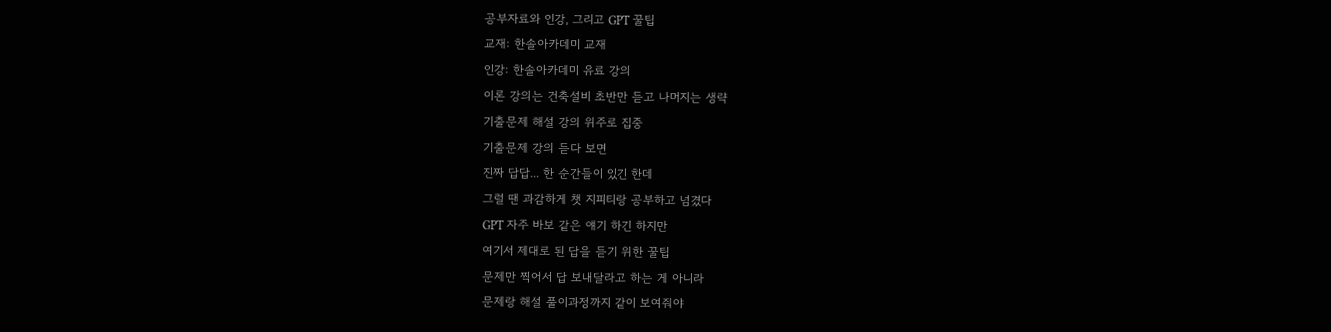공부자료와 인강, 그리고 GPT 꿀팁
교재: 한솔아카데미 교재
인강: 한솔아카데미 유료 강의
이론 강의는 건축설비 초반만 듣고 나머지는 생략
기출문제 해설 강의 위주로 집중
기출문제 강의 듣다 보면
진짜 답답... 한 순간들이 있긴 한데
그럴 땐 과감하게 챗 지피티랑 공부하고 넘겼다
GPT 자주 바보 같은 얘기 하긴 하지만
여기서 제대로 된 답을 듣기 위한 꿀팁
문제만 찍어서 답 보내달라고 하는 게 아니라
문제랑 해설 풀이과정까지 같이 보여줘야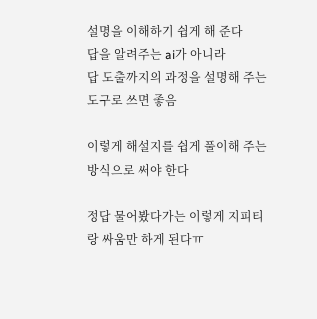설명을 이해하기 쉽게 해 준다
답을 알려주는 ai가 아니라
답 도출까지의 과정을 설명해 주는 도구로 쓰면 좋음

이렇게 해설지를 쉽게 풀이해 주는 방식으로 써야 한다

정답 물어봤다가는 이렇게 지피티랑 싸움만 하게 된다ㅠ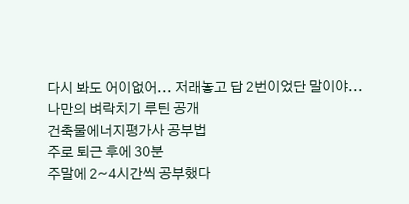다시 봐도 어이없어... 저래놓고 답 2번이었단 말이야...
나만의 벼락치기 루틴 공개
건축물에너지평가사 공부법
주로 퇴근 후에 30분
주말에 2~4시간씩 공부했다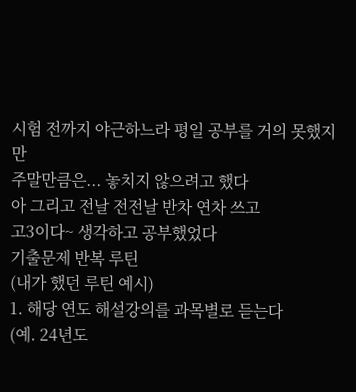시험 전까지 야근하느라 평일 공부를 거의 못했지만
주말만큼은... 놓치지 않으려고 했다
아 그리고 전날 전전날 반차 연차 쓰고
고3이다~ 생각하고 공부했었다
기출문제 반복 루틴
(내가 했던 루틴 예시)
1. 해당 연도 해설강의를 과목별로 듣는다
(예. 24년도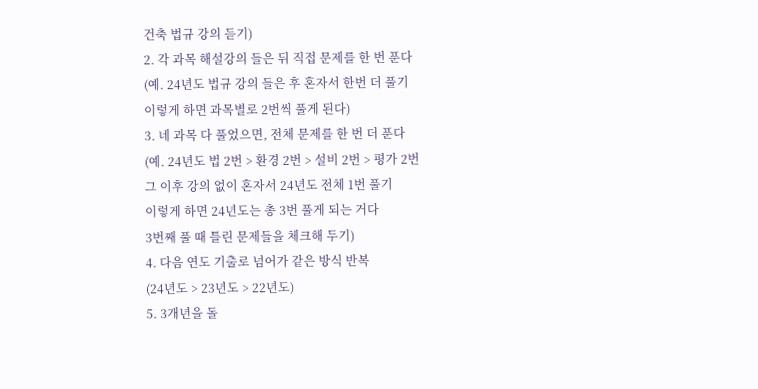건축 법규 강의 듣기)
2. 각 과목 해설강의 들은 뒤 직접 문제를 한 번 푼다
(예. 24년도 법규 강의 들은 후 혼자서 한번 더 풀기
이렇게 하면 과목별로 2번씩 풀게 된다)
3. 네 과목 다 풀었으면, 전체 문제를 한 번 더 푼다
(예. 24년도 법 2번 > 환경 2번 > 설비 2번 > 평가 2번
그 이후 강의 없이 혼자서 24년도 전체 1번 풀기
이렇게 하면 24년도는 총 3번 풀게 되는 거다
3번째 풀 때 틀린 문제들을 체크해 두기)
4. 다음 연도 기출로 넘어가 같은 방식 반복
(24년도 > 23년도 > 22년도)
5. 3개년을 돌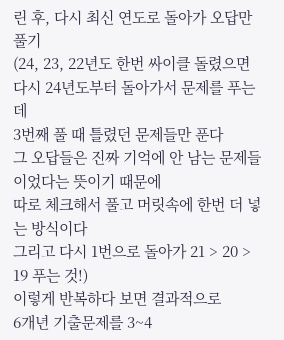린 후, 다시 최신 연도로 돌아가 오답만 풀기
(24, 23, 22년도 한번 싸이클 돌렸으면
다시 24년도부터 돌아가서 문제를 푸는데
3번째 풀 때 틀렸던 문제들만 푼다
그 오답들은 진짜 기억에 안 남는 문제들이었다는 뜻이기 때문에
따로 체크해서 풀고 머릿속에 한번 더 넣는 방식이다
그리고 다시 1번으로 돌아가 21 > 20 > 19 푸는 것!)
이렇게 반복하다 보면 결과적으로
6개년 기출문제를 3~4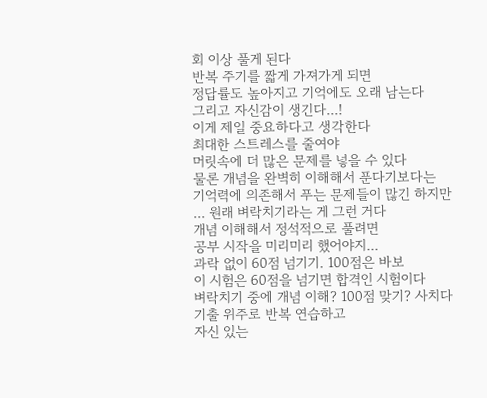회 이상 풀게 된다
반복 주기를 짧게 가져가게 되면
정답률도 높아지고 기억에도 오래 남는다
그리고 자신감이 생긴다...!
이게 제일 중요하다고 생각한다
최대한 스트레스를 줄여야
머릿속에 더 많은 문제를 넣을 수 있다
물론 개념을 완벽히 이해해서 푼다기보다는
기억력에 의존해서 푸는 문제들이 많긴 하지만
... 원래 벼락치기라는 게 그런 거다
개념 이해해서 정석적으로 풀려면
공부 시작을 미리미리 했어야지...
과락 없이 60점 넘기기. 100점은 바보
이 시험은 60점을 넘기면 합격인 시험이다
벼락치기 중에 개념 이해? 100점 맞기? 사치다
기출 위주로 반복 연습하고
자신 있는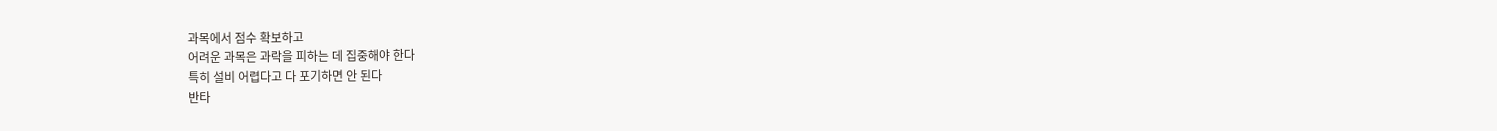과목에서 점수 확보하고
어려운 과목은 과락을 피하는 데 집중해야 한다
특히 설비 어렵다고 다 포기하면 안 된다
반타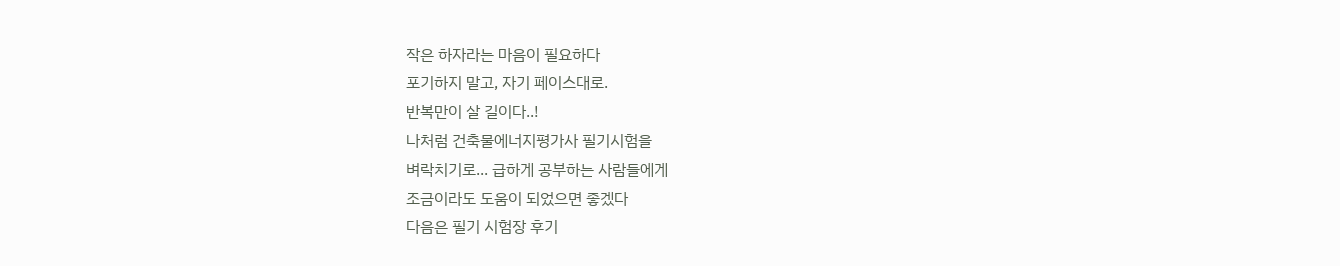작은 하자라는 마음이 필요하다
포기하지 말고, 자기 페이스대로.
반복만이 살 길이다..!
나처럼 건축물에너지평가사 필기시험을
벼락치기로... 급하게 공부하는 사람들에게
조금이라도 도움이 되었으면 좋겠다
다음은 필기 시험장 후기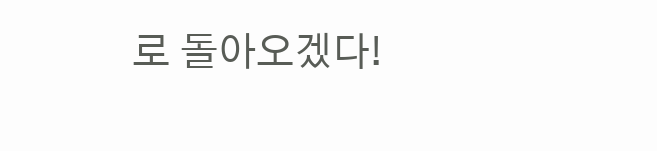로 돌아오겠다!